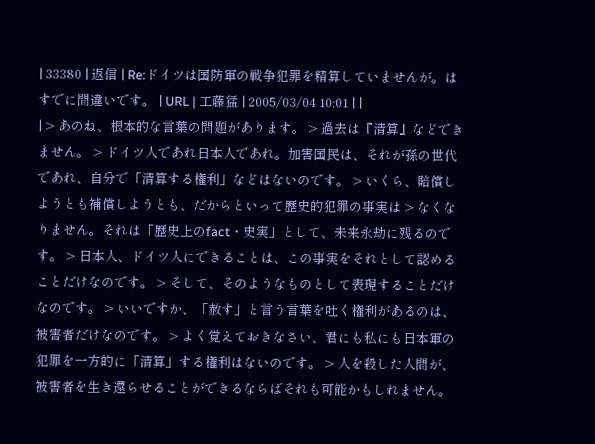| 33380 | 返信 | Re:ドイツは国防軍の戦争犯罪を精算していませんが。はすでに間違いです。 | URL | 工藤猛 | 2005/03/04 10:01 | |
| > あのね、根本的な言葉の問題があります。 > 過去は『清算』などできません。 > ドイツ人であれ日本人であれ。加害国民は、それが孫の世代であれ、自分で「清算する権利」などはないのです。 > いくら、賠償しようとも補償しようとも、だからといって歴史的犯罪の事実は > なくなりません。それは「歴史上のfact・史実」として、未来永劫に残るのです。 > 日本人、ドイツ人にできることは、この事実をそれとして認めることだけなのです。 > そして、そのようなものとして表現することだけなのです。 > いいですか、「赦す」と言う言葉を吐く権利があるのは、被害者だけなのです。 > よく覚えておきなさい、君にも私にも日本軍の犯罪を一方的に「清算」する権利はないのです。 > 人を殺した人間が、被害者を生き還らせることができるならばそれも可能かもしれません。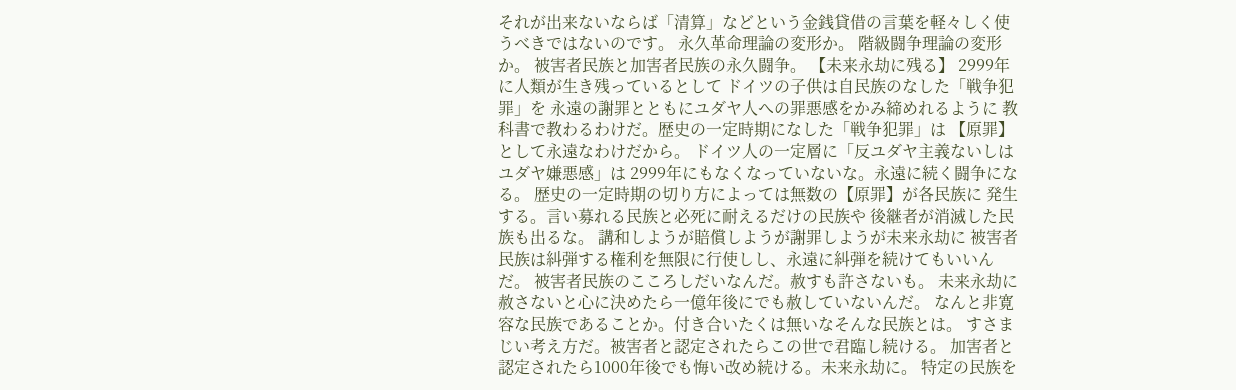それが出来ないならば「清算」などという金銭貸借の言葉を軽々しく使うべきではないのです。 永久革命理論の変形か。 階級闘争理論の変形か。 被害者民族と加害者民族の永久闘争。 【未来永劫に残る】 2999年に人類が生き残っているとして ドイツの子供は自民族のなした「戦争犯罪」を 永遠の謝罪とともにユダヤ人への罪悪感をかみ締めれるように 教科書で教わるわけだ。歴史の一定時期になした「戦争犯罪」は 【原罪】として永遠なわけだから。 ドイツ人の一定層に「反ユダヤ主義ないしはユダヤ嫌悪感」は 2999年にもなくなっていないな。永遠に続く闘争になる。 歴史の一定時期の切り方によっては無数の【原罪】が各民族に 発生する。言い募れる民族と必死に耐えるだけの民族や 後継者が消滅した民族も出るな。 講和しようが賠償しようが謝罪しようが未来永劫に 被害者民族は糾弾する権利を無限に行使しし、永遠に糾弾を続けてもいいんだ。 被害者民族のこころしだいなんだ。赦すも許さないも。 未来永劫に赦さないと心に決めたら一億年後にでも赦していないんだ。 なんと非寛容な民族であることか。付き合いたくは無いなそんな民族とは。 すさまじい考え方だ。被害者と認定されたらこの世で君臨し続ける。 加害者と認定されたら1000年後でも悔い改め続ける。未来永劫に。 特定の民族を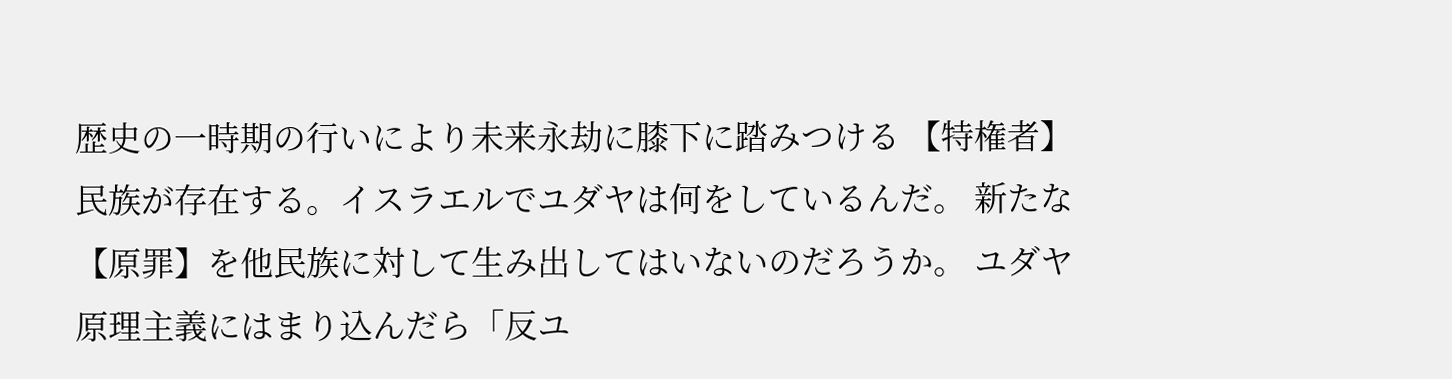歴史の一時期の行いにより未来永劫に膝下に踏みつける 【特権者】民族が存在する。イスラエルでユダヤは何をしているんだ。 新たな【原罪】を他民族に対して生み出してはいないのだろうか。 ユダヤ原理主義にはまり込んだら「反ユ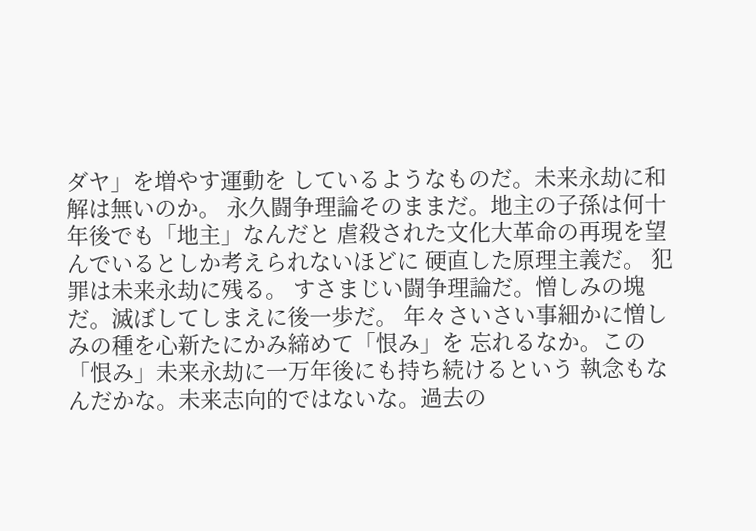ダヤ」を増やす運動を しているようなものだ。未来永劫に和解は無いのか。 永久闘争理論そのままだ。地主の子孫は何十年後でも「地主」なんだと 虐殺された文化大革命の再現を望んでいるとしか考えられないほどに 硬直した原理主義だ。 犯罪は未来永劫に残る。 すさまじい闘争理論だ。憎しみの塊だ。滅ぼしてしまえに後一歩だ。 年々さいさい事細かに憎しみの種を心新たにかみ締めて「恨み」を 忘れるなか。この「恨み」未来永劫に一万年後にも持ち続けるという 執念もなんだかな。未来志向的ではないな。過去の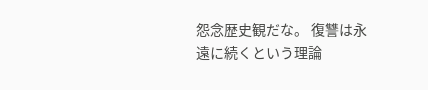怨念歴史観だな。 復讐は永遠に続くという理論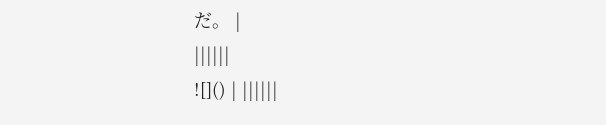だ。 |
||||||
![]() | ||||||